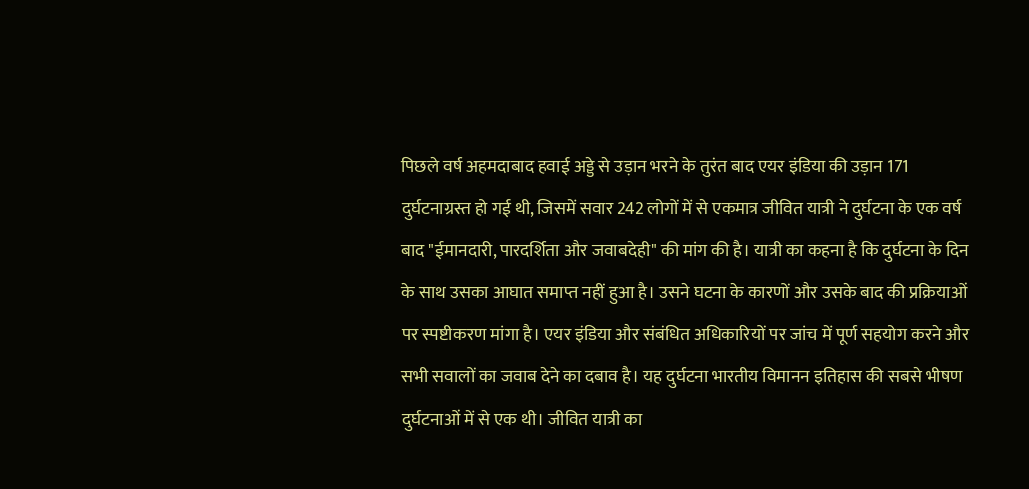पिछले वर्ष अहमदाबाद हवाई अड्डे से उड़ान भरने के तुरंत बाद एयर इंडिया की उड़ान 171 दुर्घटनाग्रस्त हो गई थी, जिसमें सवार 242 लोगों में से एकमात्र जीवित यात्री ने दुर्घटना के एक वर्ष बाद "ईमानदारी, पारदर्शिता और जवाबदेही" की मांग की है। यात्री का कहना है कि दुर्घटना के दिन के साथ उसका आघात समाप्त नहीं हुआ है। उसने घटना के कारणों और उसके बाद की प्रक्रियाओं पर स्पष्टीकरण मांगा है। एयर इंडिया और संबंधित अधिकारियों पर जांच में पूर्ण सहयोग करने और सभी सवालों का जवाब देने का दबाव है। यह दुर्घटना भारतीय विमानन इतिहास की सबसे भीषण दुर्घटनाओं में से एक थी। जीवित यात्री का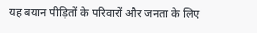यह बयान पीड़ितों के परिवारों और जनता के लिए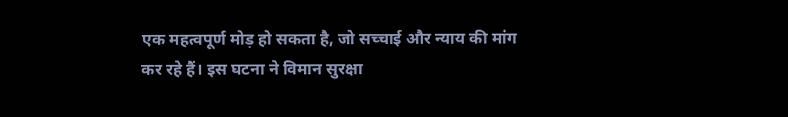एक महत्वपूर्ण मोड़ हो सकता है, जो सच्चाई और न्याय की मांग कर रहे हैं। इस घटना ने विमान सुरक्षा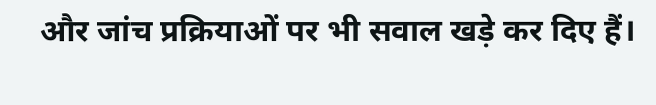और जांच प्रक्रियाओं पर भी सवाल खड़े कर दिए हैं।